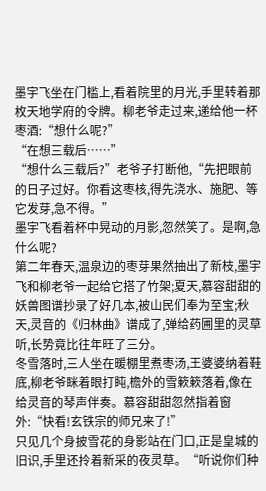墨宇飞坐在门槛上,看着院里的月光,手里转着那枚天地学府的令牌。柳老爷走过来,递给他一杯枣酒:“想什么呢?”
“在想三载后……”
“想什么三载后?”老爷子打断他,“先把眼前的日子过好。你看这枣核,得先浇水、施肥、等它发芽,急不得。”
墨宇飞看着杯中晃动的月影,忽然笑了。是啊,急什么呢?
第二年春天,温泉边的枣芽果然抽出了新枝,墨宇飞和柳老爷一起给它搭了竹架;夏天,慕容甜甜的妖兽图谱抄录了好几本,被山民们奉为至宝;秋天,灵音的《归林曲》谱成了,弹给药圃里的灵草听,长势竟比往年旺了三分。
冬雪落时,三人坐在暖棚里煮枣汤,王婆婆纳着鞋底,柳老爷眯着眼打盹,檐外的雪簌簌落着,像在给灵音的琴声伴奏。慕容甜甜忽然指着窗外:“快看!玄铁宗的师兄来了!”
只见几个身披雪花的身影站在门口,正是皇城的旧识,手里还拎着新采的夜灵草。“听说你们种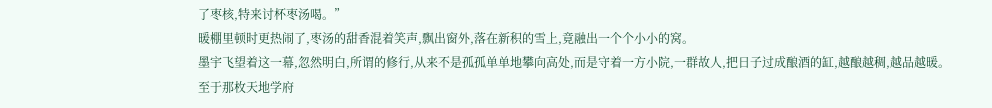了枣核,特来讨杯枣汤喝。”
暖棚里顿时更热闹了,枣汤的甜香混着笑声,飘出窗外,落在新积的雪上,竟融出一个个小小的窝。
墨宇飞望着这一幕,忽然明白,所谓的修行,从来不是孤孤单单地攀向高处,而是守着一方小院,一群故人,把日子过成酿酒的缸,越酿越稠,越品越暖。
至于那枚天地学府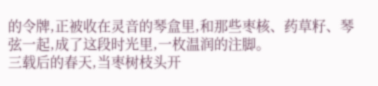的令牌,正被收在灵音的琴盒里,和那些枣核、药草籽、琴弦一起,成了这段时光里,一枚温润的注脚。
三载后的春天,当枣树枝头开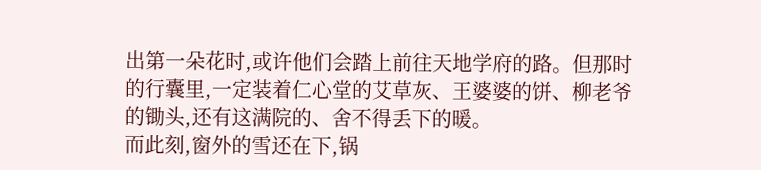出第一朵花时,或许他们会踏上前往天地学府的路。但那时的行囊里,一定装着仁心堂的艾草灰、王婆婆的饼、柳老爷的锄头,还有这满院的、舍不得丢下的暖。
而此刻,窗外的雪还在下,锅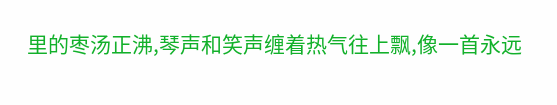里的枣汤正沸,琴声和笑声缠着热气往上飘,像一首永远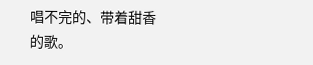唱不完的、带着甜香的歌。